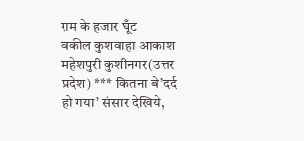ग़म के हजार घूँट
वकील कुशवाहा आकाश महेशपुरी कुशीनगर(उत्तर प्रदेश) *** कितना बे’दर्द हो गया’ संसार देखिये,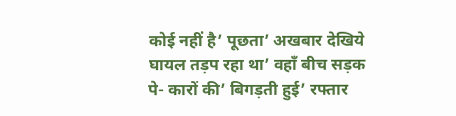कोई नहीं है’ पूछता’ अखबार देखिये घायल तड़प रहा था’ वहाँ बीच सड़क पे- कारों की’ बिगड़ती हुई’ रफ्तार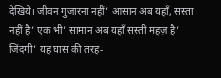देखिये। जीवन गुजारना नहीं’ आसान अब यहाँ, सस्ता नहीं है’ एक भी’ सामान अब यहाँ सस्ती महज़ है’ जिंदगी’ यह घास की तरह-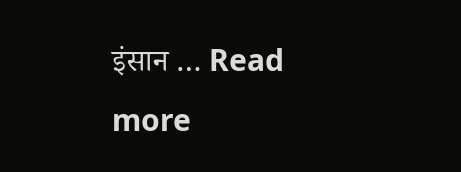इंसान … Read more